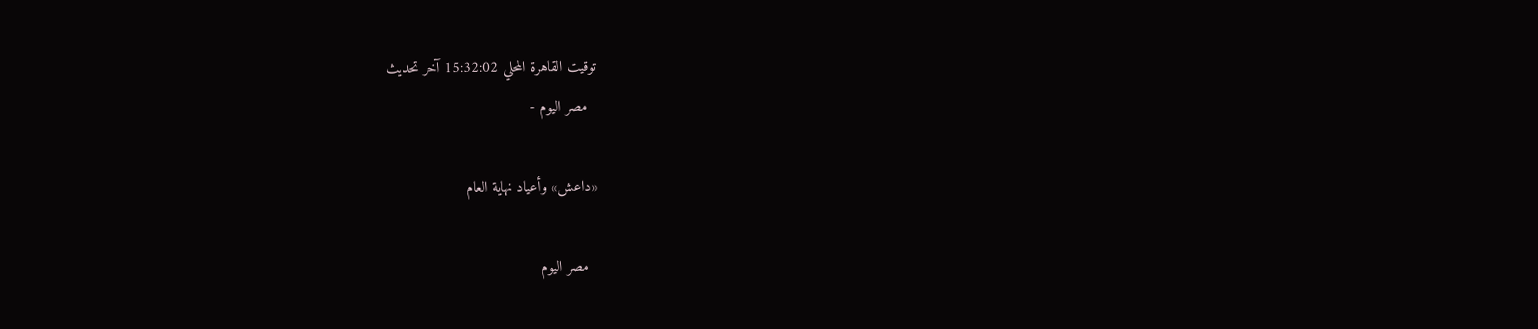توقيت القاهرة المحلي 15:32:02 آخر تحديث
  مصر اليوم -

«داعش» وأعياد نهاية العام

  مصر اليوم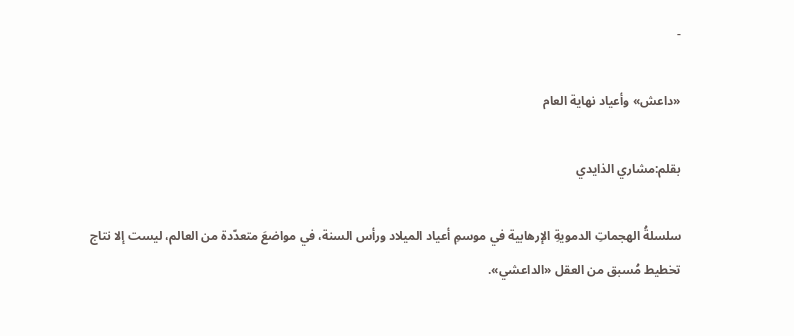-

«داعش» وأعياد نهاية العام

بقلم:مشاري الذايدي

سلسلةُ الهجماتِ الدمويةِ الإرهابية في موسمِ أعياد الميلاد ورأس السنة، في مواضعَ متعدّدة من العالم، ليست إلا نتاج تخطيط مُسبق من العقل «الداعشي».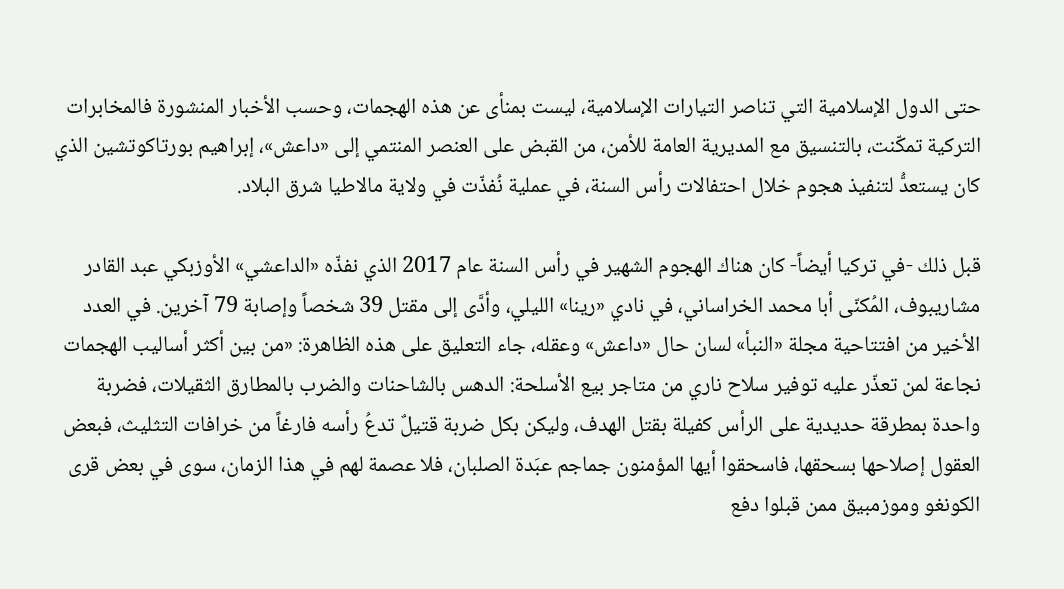حتى الدول الإسلامية التي تناصر التيارات الإسلامية، ليست بمنأى عن هذه الهجمات، وحسب الأخبار المنشورة فالمخابرات التركية تمكّنت، بالتنسيق مع المديرية العامة للأمن، من القبض على العنصر المنتمي إلى «داعش»، إبراهيم بورتاكوتشين الذي كان يستعدُّ لتنفيذ هجوم خلال احتفالات رأس السنة، في عملية نُفذّت في ولاية مالاطيا شرق البلاد.

قبل ذلك -في تركيا أيضاً- كان هناك الهجوم الشهير في رأس السنة عام 2017 الذي نفذّه «الداعشي» الأوزبكي عبد القادر مشاريبوف، المُكنّى أبا محمد الخراساني، في نادي «رينا» الليلي، وأدَّى إلى مقتل 39 شخصاً وإصابة 79 آخرين. في العدد الأخير من افتتاحية مجلة «النبأ» لسان حال «داعش» وعقله، جاء التعليق على هذه الظاهرة: «من بين أكثر أساليب الهجمات نجاعة لمن تعذّر عليه توفير سلاح ناري من متاجر بيع الأسلحة: الدهس بالشاحنات والضرب بالمطارق الثقيلات، فضربة واحدة بمطرقة حديدية على الرأس كفيلة بقتل الهدف، وليكن بكل ضربة قتيلٌ تدعُ رأسه فارغاً من خرافات التثليث، فبعض العقول إصلاحها بسحقها، فاسحقوا أيها المؤمنون جماجم عبَدة الصلبان، فلا عصمة لهم في هذا الزمان، سوى في بعض قرى الكونغو وموزمبيق ممن قبلوا دفع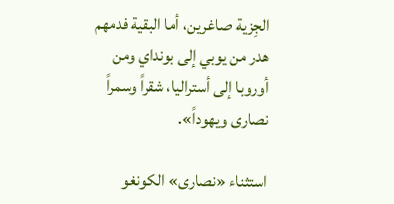الجِزية صاغرين، أما البقية فدمهم هدر من يوبي إلى بونداي ومن أوروبا إلى أستراليا، شقراً وسمراً نصارى ويهوداً».

استثناء «نصارى» الكونغو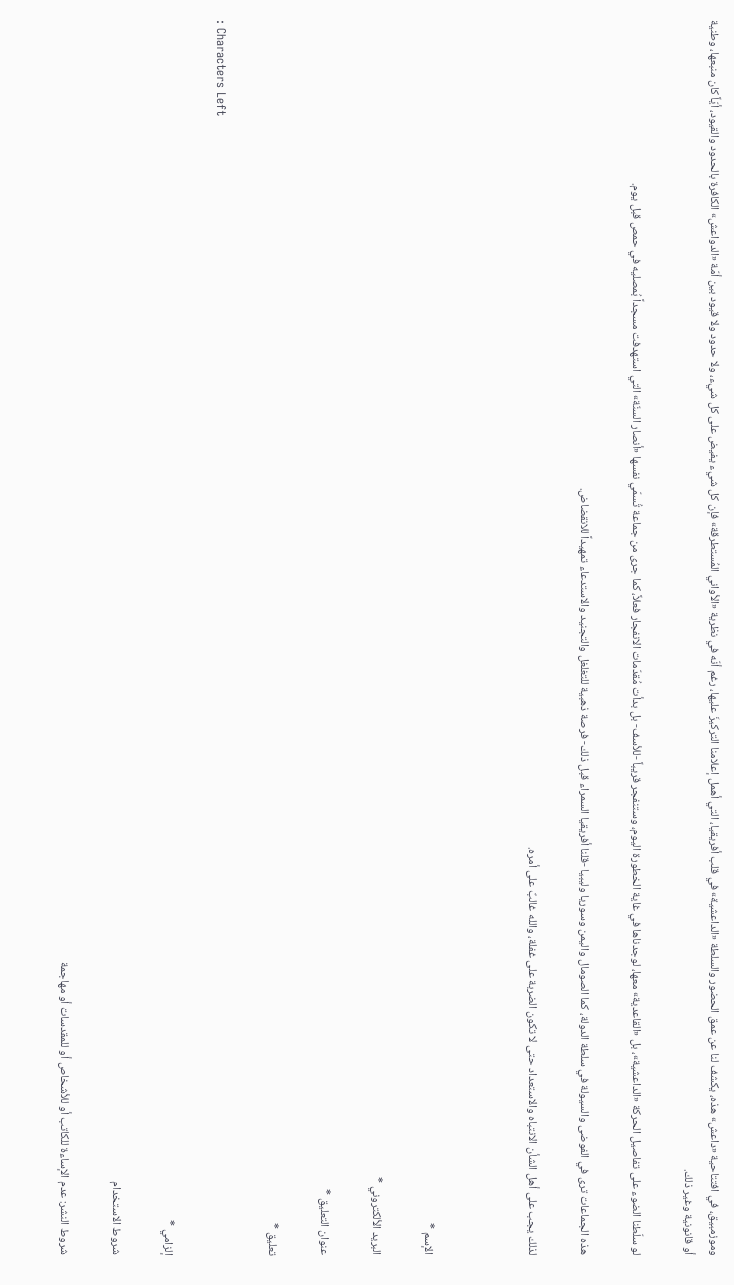وموزمبيق، في افتتاحية «داعش» هذه، يكشف لنا عن عمق الحضور والسلطة «الداعشية» في قلب أفريقيا، التي أهمل إعلامنا التركيزَ عليها، رغم أنّه في نظرية «الأواني المُستطرقة» فإن كل شيء يفيض على كل شيء، ولا حدود ولا قيود بين أمّة «الدواعش» الكافرة بالحدود والقيود، أيّاً كان منبعها، وطنية أو قانونية وغير ذلك.

لو سلّطنا الضوء على تفاصيل الحركة «الداعشية»، بل «القاعدية» معها، لوجدناها في غاية الخطورة اليوم، وستنفجر قريباً -للأسف- بل بدأت مُقدّمات الانفجار فعلاً، كما جرى من جماعة تُسمّي نفسها «أنصار السنّة» التي استهدفت مسجداً بُمصليه في حمص قبل يوم.

هذه الجماعات ترى في الفوضى والسيولة في سلطة الدولة، كما الصومال واليمن وسوريا وليبيا -قلنا أفريقيا السمراء قبل ذلك- فرصة ذهبية للتغلغل والتجنيد والاستدعاء تمهيداً للانقضاض.

لذلك يجب على أهل الشأن الانتباه والاستعداد حتى لا تكون الضربة على غفلة، والله غالبٌ على أمره.



الإسم *

البريد الألكتروني *

عنوان التعليق *

تعليق *

: Characters Left

إلزامي *

شروط الاستخدام

شروط النشر: عدم الإساءة للكاتب أو للأشخاص أو للمقدسات أو مهاجمة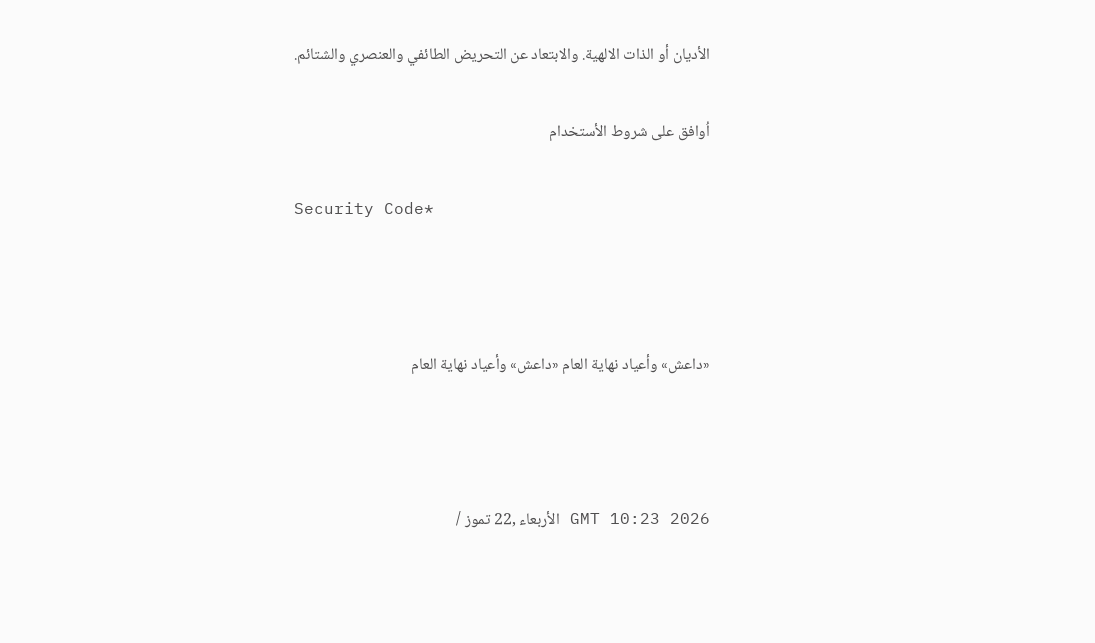الأديان أو الذات الالهية. والابتعاد عن التحريض الطائفي والعنصري والشتائم.

اُوافق على شروط الأستخدام

Security Code*



«داعش» وأعياد نهاية العام «داعش» وأعياد نهاية العام



GMT 10:23 2026 الأربعاء ,22 تموز /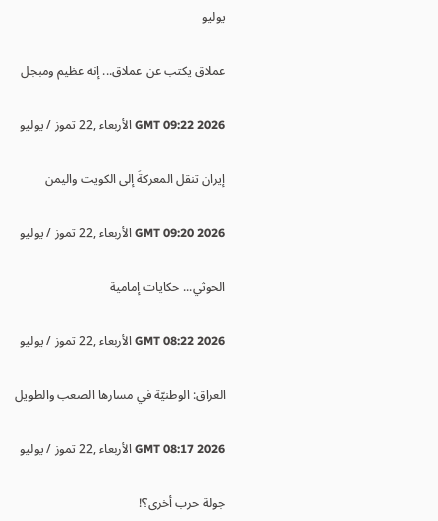يوليو

عملاق يكتب عن عملاق... إنه عظيم ومبجل

GMT 09:22 2026 الأربعاء ,22 تموز / يوليو

إيران تنقل المعركةَ إلى الكويت واليمن

GMT 09:20 2026 الأربعاء ,22 تموز / يوليو

الحوثي... حكايات إمامية

GMT 08:22 2026 الأربعاء ,22 تموز / يوليو

العراق: الوطنيّة في مسارها الصعب والطويل

GMT 08:17 2026 الأربعاء ,22 تموز / يوليو

جولة حرب أخرى؟!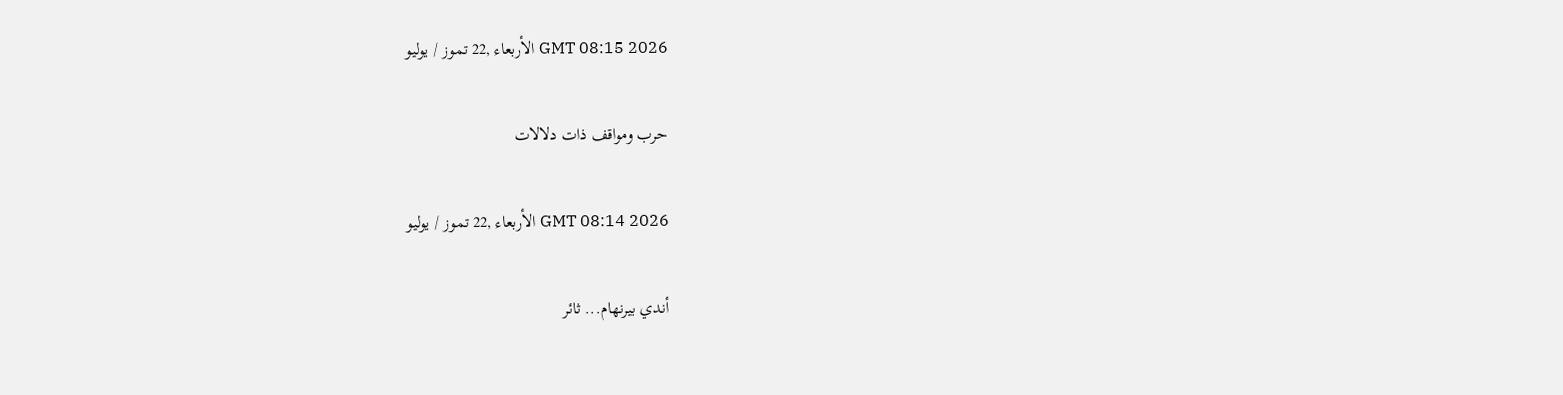GMT 08:15 2026 الأربعاء ,22 تموز / يوليو

حرب ومواقف ذات دلالات

GMT 08:14 2026 الأربعاء ,22 تموز / يوليو

أندي بيرنهام... ثائر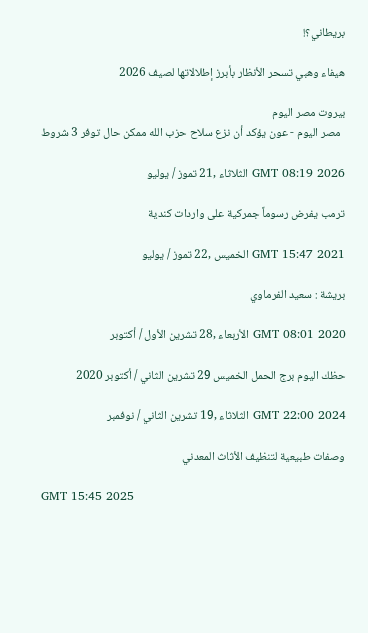بريطاني؟!

هيفاء وهبي تسحر الأنظار بأبرز إطلالاتها لصيف 2026

بيروت مصر اليوم
  مصر اليوم - عون يؤكد أن نزع سلاح حزب الله ممكن حال توفر 3 شروط

GMT 08:19 2026 الثلاثاء ,21 تموز / يوليو

ترمب يفرض رسوماً جمركية على واردات كندية

GMT 15:47 2021 الخميس ,22 تموز / يوليو

بريشة : سعيد الفرماوي

GMT 08:01 2020 الأربعاء ,28 تشرين الأول / أكتوبر

حظك اليوم برج الحمل الخميس 29 تشرين الثاني / أكتوبر 2020

GMT 22:00 2024 الثلاثاء ,19 تشرين الثاني / نوفمبر

وصفات طبيعية لتنظيف الأثاث المعدني

GMT 15:45 2025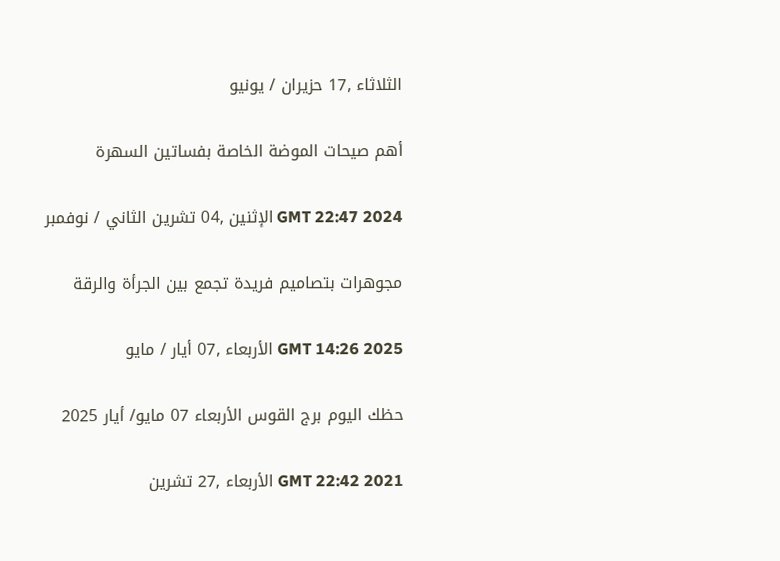الثلاثاء ,17 حزيران / يونيو

أهم صيحات الموضة الخاصة بفساتين السهرة

GMT 22:47 2024 الإثنين ,04 تشرين الثاني / نوفمبر

مجوهرات بتصاميم فريدة تجمع بين الجرأة والرقة

GMT 14:26 2025 الأربعاء ,07 أيار / مايو

حظك اليوم برج القوس الأربعاء 07 مايو/ أيار 2025

GMT 22:42 2021 الأربعاء ,27 تشرين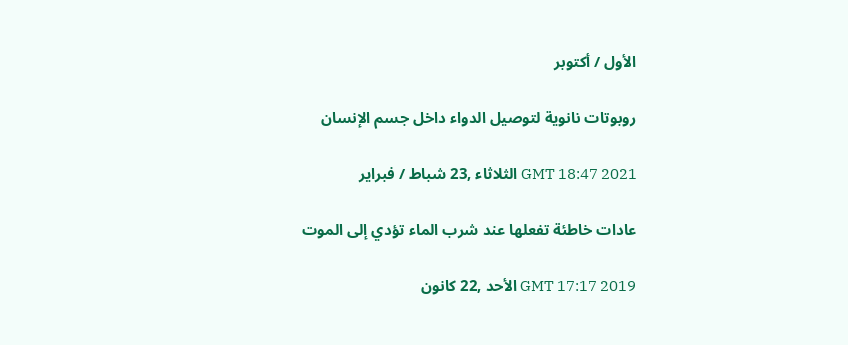الأول / أكتوبر

روبوتات نانوية لتوصيل الدواء داخل جسم الإنسان

GMT 18:47 2021 الثلاثاء ,23 شباط / فبراير

عادات خاطئة تفعلها عند شرب الماء تؤدي إلى الموت

GMT 17:17 2019 الأحد ,22 كانون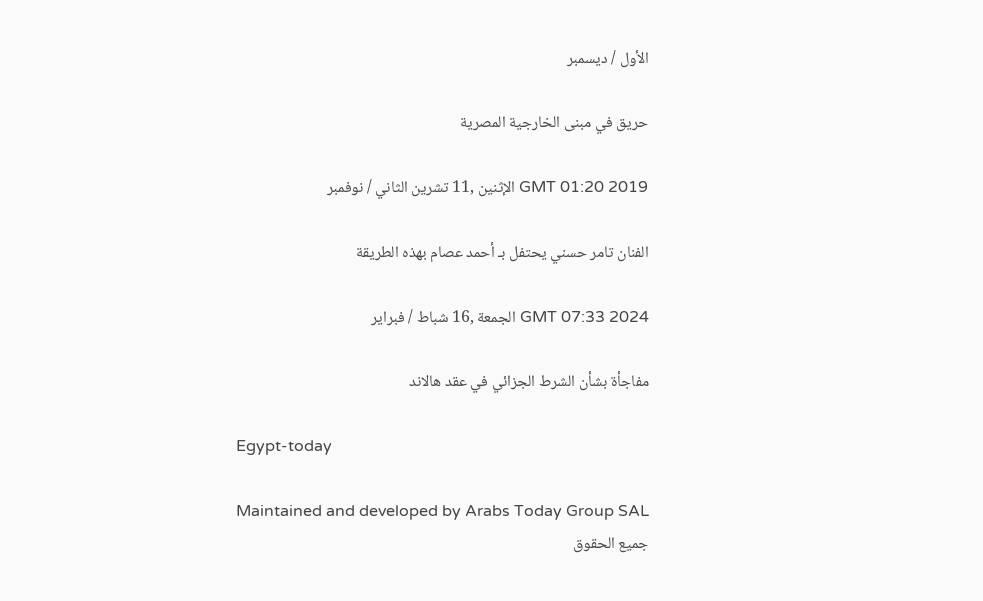الأول / ديسمبر

حريق في مبنى الخارجية المصرية

GMT 01:20 2019 الإثنين ,11 تشرين الثاني / نوفمبر

الفنان تامر حسني يحتفل بـ أحمد عصام بهذه الطريقة

GMT 07:33 2024 الجمعة ,16 شباط / فبراير

مفاجأة بشأن الشرط الجزائي في عقد هالاند

Egypt-today

Maintained and developed by Arabs Today Group SAL
جميع الحقوق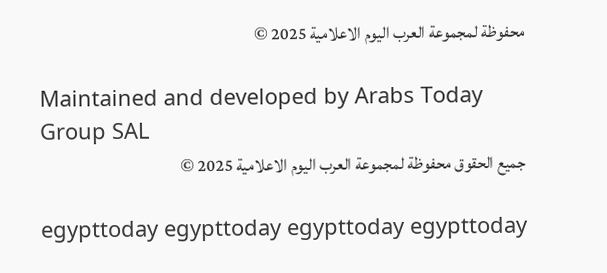محفوظة لمجموعة العرب اليوم الاعلامية 2025 ©

Maintained and developed by Arabs Today Group SAL
جميع الحقوق محفوظة لمجموعة العرب اليوم الاعلامية 2025 ©

egypttoday egypttoday egypttoday egypttoday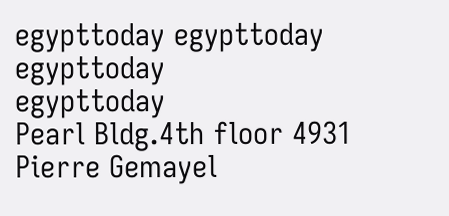egypttoday egypttoday egypttoday
egypttoday
Pearl Bldg.4th floor 4931 Pierre Gemayel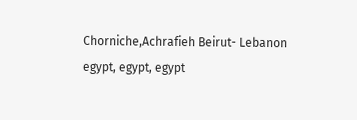Chorniche,Achrafieh Beirut- Lebanon
egypt, egypt, egypt